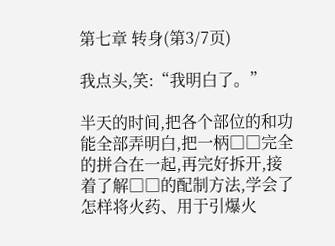第七章 转身(第3/7页)

我点头,笑:“我明白了。”

半天的时间,把各个部位的和功能全部弄明白,把一柄□□完全的拼合在一起,再完好拆开,接着了解□□的配制方法,学会了怎样将火药、用于引爆火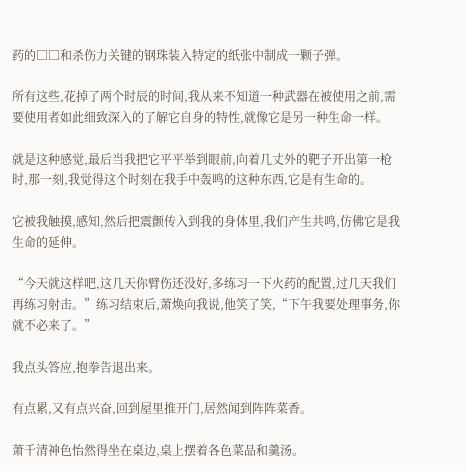药的□□和杀伤力关键的钢珠装入特定的纸张中制成一颗子弹。

所有这些,花掉了两个时辰的时间,我从来不知道一种武器在被使用之前,需要使用者如此细致深入的了解它自身的特性,就像它是另一种生命一样。

就是这种感觉,最后当我把它平平举到眼前,向着几丈外的靶子开出第一枪时,那一刻,我觉得这个时刻在我手中轰鸣的这种东西,它是有生命的。

它被我触摸,感知,然后把震颤传入到我的身体里,我们产生共鸣,仿佛它是我生命的延伸。

“今天就这样吧,这几天你臂伤还没好,多练习一下火药的配置,过几天我们再练习射击。”练习结束后,萧焕向我说,他笑了笑,“下午我要处理事务,你就不必来了。”

我点头答应,抱拳告退出来。

有点累,又有点兴奋,回到屋里推开门,居然闻到阵阵菜香。

萧千清神色怡然得坐在桌边,桌上摆着各色菜品和羹汤。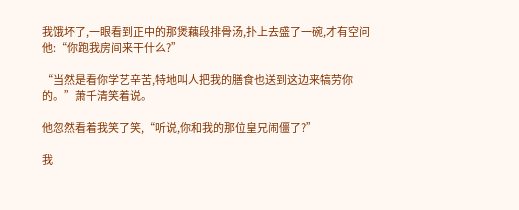我饿坏了,一眼看到正中的那煲藕段排骨汤,扑上去盛了一碗,才有空问他:“你跑我房间来干什么?”

“当然是看你学艺辛苦,特地叫人把我的膳食也送到这边来犒劳你的。”萧千清笑着说。

他忽然看着我笑了笑,“听说,你和我的那位皇兄闹僵了?”

我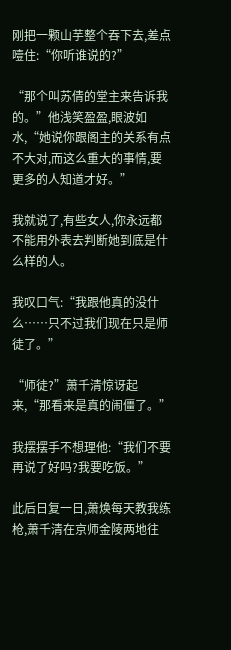刚把一颗山芋整个吞下去,差点噎住:“你听谁说的?”

“那个叫苏倩的堂主来告诉我的。”他浅笑盈盈,眼波如水,“她说你跟阁主的关系有点不大对,而这么重大的事情,要更多的人知道才好。”

我就说了,有些女人,你永远都不能用外表去判断她到底是什么样的人。

我叹口气:“我跟他真的没什么……只不过我们现在只是师徒了。”

“师徒?”萧千清惊讶起来,“那看来是真的闹僵了。”

我摆摆手不想理他:“我们不要再说了好吗?我要吃饭。”

此后日复一日,萧焕每天教我练枪,萧千清在京师金陵两地往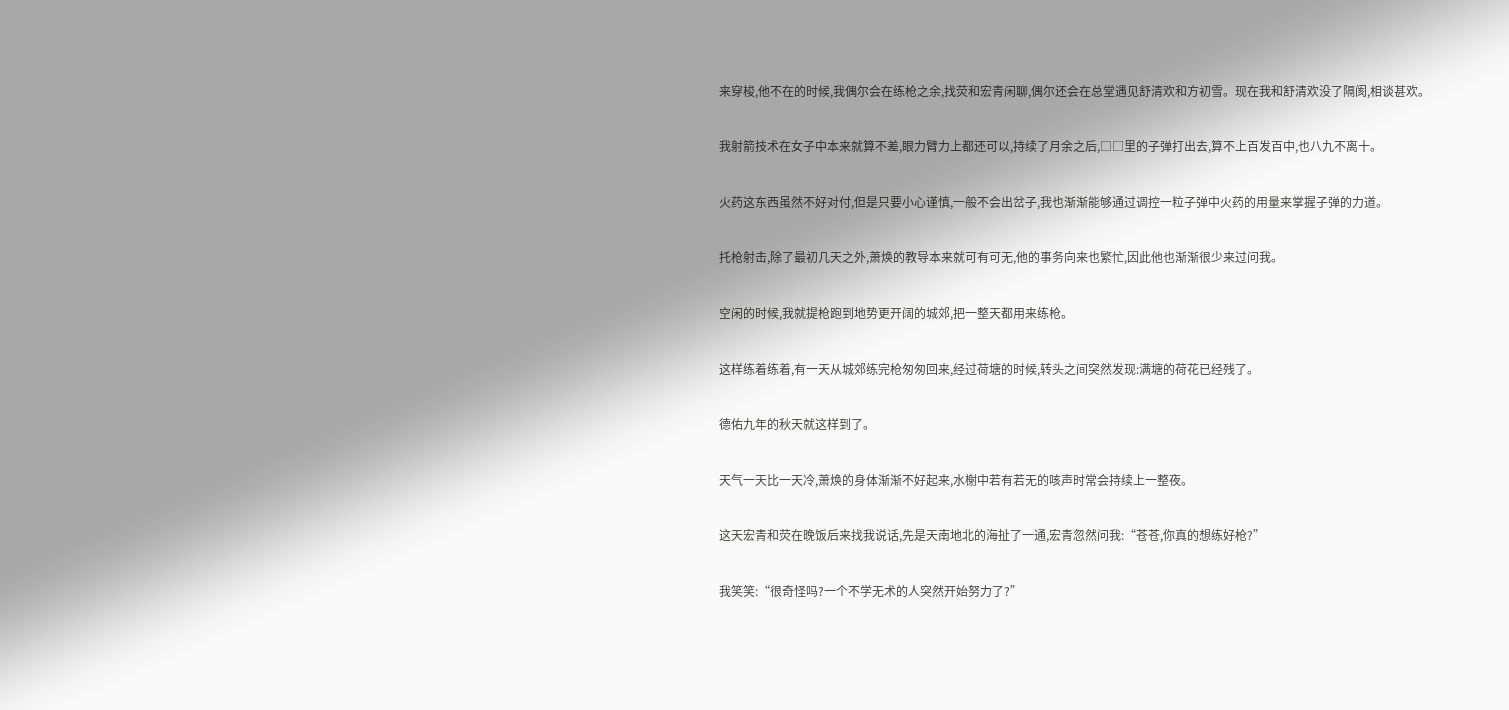来穿梭,他不在的时候,我偶尔会在练枪之余,找荧和宏青闲聊,偶尔还会在总堂遇见舒清欢和方初雪。现在我和舒清欢没了隔阂,相谈甚欢。

我射箭技术在女子中本来就算不差,眼力臂力上都还可以,持续了月余之后,□□里的子弹打出去,算不上百发百中,也八九不离十。

火药这东西虽然不好对付,但是只要小心谨慎,一般不会出岔子,我也渐渐能够通过调控一粒子弹中火药的用量来掌握子弹的力道。

托枪射击,除了最初几天之外,萧焕的教导本来就可有可无,他的事务向来也繁忙,因此他也渐渐很少来过问我。

空闲的时候,我就提枪跑到地势更开阔的城郊,把一整天都用来练枪。

这样练着练着,有一天从城郊练完枪匆匆回来,经过荷塘的时候,转头之间突然发现:满塘的荷花已经残了。

德佑九年的秋天就这样到了。

天气一天比一天冷,萧焕的身体渐渐不好起来,水榭中若有若无的咳声时常会持续上一整夜。

这天宏青和荧在晚饭后来找我说话,先是天南地北的海扯了一通,宏青忽然问我:“苍苍,你真的想练好枪?”

我笑笑:“很奇怪吗?一个不学无术的人突然开始努力了?”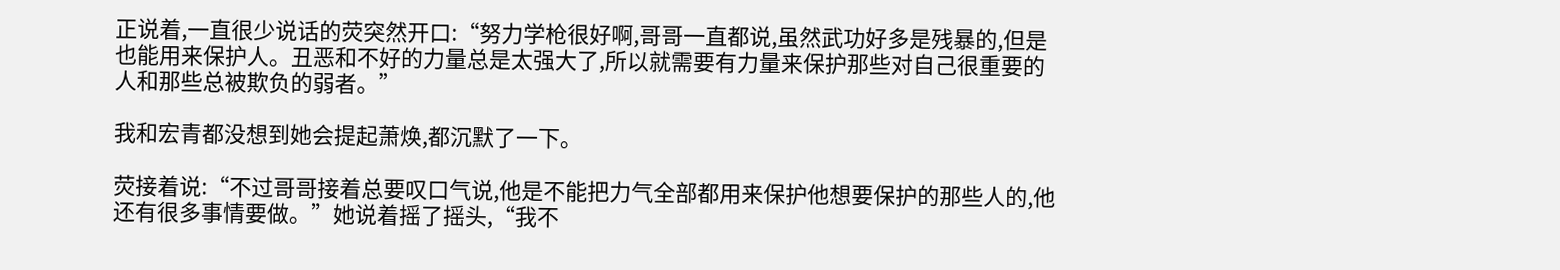正说着,一直很少说话的荧突然开口:“努力学枪很好啊,哥哥一直都说,虽然武功好多是残暴的,但是也能用来保护人。丑恶和不好的力量总是太强大了,所以就需要有力量来保护那些对自己很重要的人和那些总被欺负的弱者。”

我和宏青都没想到她会提起萧焕,都沉默了一下。

荧接着说:“不过哥哥接着总要叹口气说,他是不能把力气全部都用来保护他想要保护的那些人的,他还有很多事情要做。”她说着摇了摇头,“我不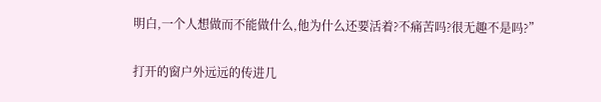明白,一个人想做而不能做什么,他为什么还要活着?不痛苦吗?很无趣不是吗?”

打开的窗户外远远的传进几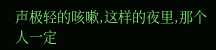声极轻的咳嗽,这样的夜里,那个人一定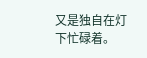又是独自在灯下忙碌着。